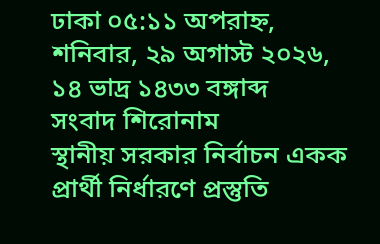ঢাকা ০৫:১১ অপরাহ্ন, শনিবার, ২৯ অগাস্ট ২০২৬, ১৪ ভাদ্র ১৪৩৩ বঙ্গাব্দ
সংবাদ শিরোনাম
স্থানীয় সরকার নির্বাচন একক প্রার্থী নির্ধারণে প্রস্তুতি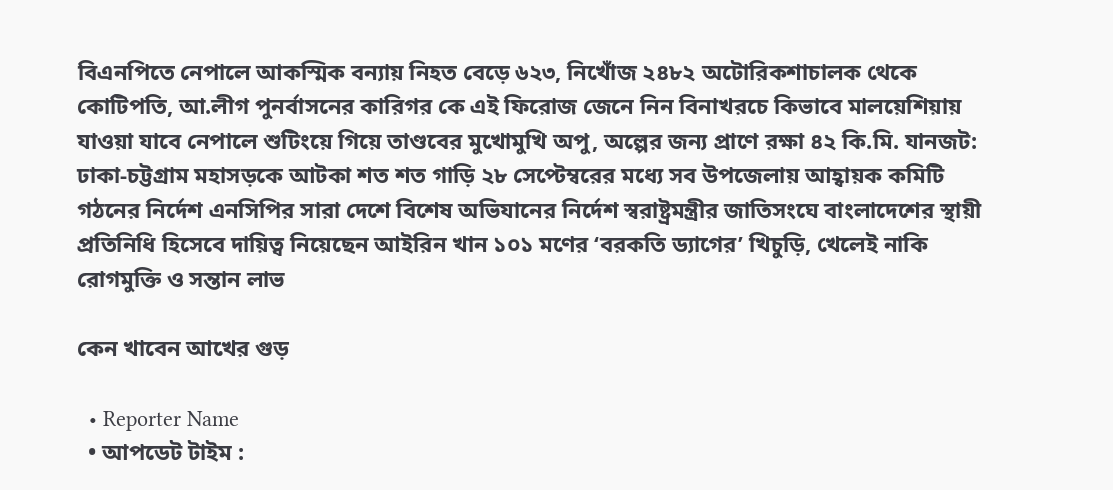বিএনপিতে নেপালে আকস্মিক বন্যায় নিহত বেড়ে ৬২৩, নিখোঁজ ২৪৮২ অটোরিকশাচালক থেকে কোটিপতি, আ.লীগ পুনর্বাসনের কারিগর কে এই ফিরোজ জেনে নিন বিনাখরচে কিভাবে মালয়েশিয়ায় যাওয়া যাবে নেপালে শুটিংয়ে গিয়ে তাণ্ডবের মুখোমুখি অপু, অল্পের জন্য প্রাণে রক্ষা ৪২ কি.মি. যানজট: ঢাকা-চট্টগ্রাম মহাসড়কে আটকা শত শত গাড়ি ২৮ সেপ্টেম্বরের মধ্যে সব উপজেলায় আহ্বায়ক কমিটি গঠনের নির্দেশ এনসিপির সারা দেশে বিশেষ অভিযানের নির্দেশ স্বরাষ্ট্রমন্ত্রীর জাতিসংঘে বাংলাদেশের স্থায়ী প্রতিনিধি হিসেবে দায়িত্ব নিয়েছেন আইরিন খান ১০১ মণের ‘বরকতি ড্যাগের’ খিচুড়ি, খেলেই নাকি রোগমুক্তি ও সন্তান লাভ

কেন খাবেন আখের গুড়

  • Reporter Name
  • আপডেট টাইম :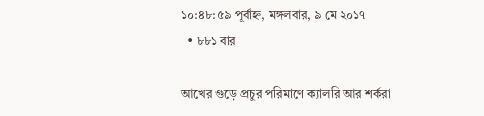১০:৪৮:৫৯ পূর্বাহ্ন, মঙ্গলবার, ৯ মে ২০১৭
  • ৮৮১ বার

আখের গুড়ে প্রচুর পরিমাণে ক্যালরি আর শর্করা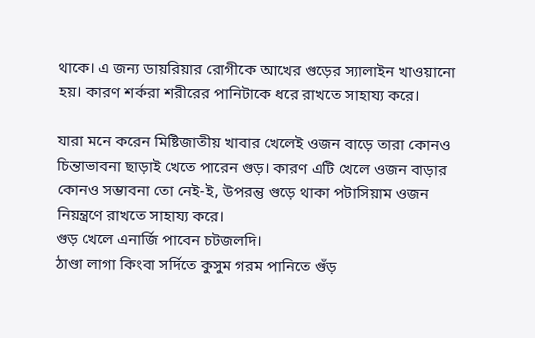থাকে। এ জন্য ডায়রিয়ার রোগীকে আখের গুড়ের স্যালাইন খাওয়ানো হয়। কারণ শর্করা শরীরের পানিটাকে ধরে রাখতে সাহায্য করে।

যারা মনে করেন মিষ্টিজাতীয় খাবার খেলেই ওজন বাড়ে তারা কোনও চিন্তাভাবনা ছাড়াই খেতে পারেন গুড়। কারণ এটি খেলে ওজন বাড়ার কোনও সম্ভাবনা তো নেই-ই, উপরন্তু গুড়ে থাকা পটাসিয়াম ওজন নিয়ন্ত্রণে রাখতে সাহায্য করে।
গুড় খেলে এনার্জি পাবেন চটজলদি।
ঠাণ্ডা লাগা কিংবা সর্দিতে কুসুম গরম পানিতে গুঁড়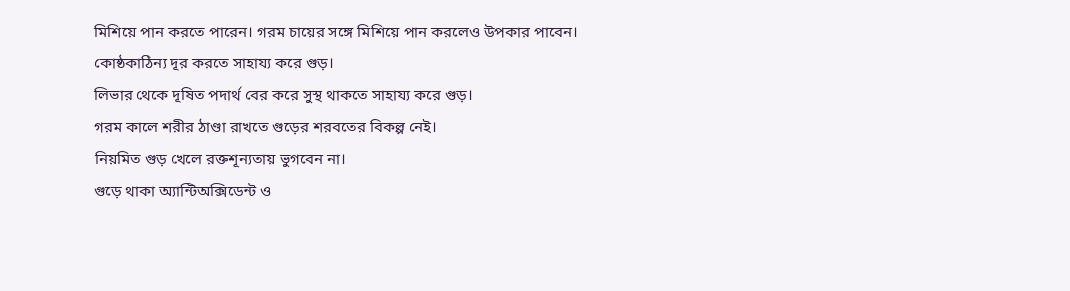মিশিয়ে পান করতে পারেন। গরম চায়ের সঙ্গে মিশিয়ে পান করলেও উপকার পাবেন।
কোষ্ঠকাঠিন্য দূর করতে সাহায্য করে গুড়।
লিভার থেকে দূষিত পদার্থ বের করে সুস্থ থাকতে সাহায্য করে গুড়।
গরম কালে শরীর ঠাণ্ডা রাখতে গুড়ের শরবতের বিকল্প নেই।
নিয়মিত গুড় খেলে রক্তশূন্যতায় ভুগবেন না।
গুড়ে থাকা অ্যান্টিঅক্সিডেন্ট ও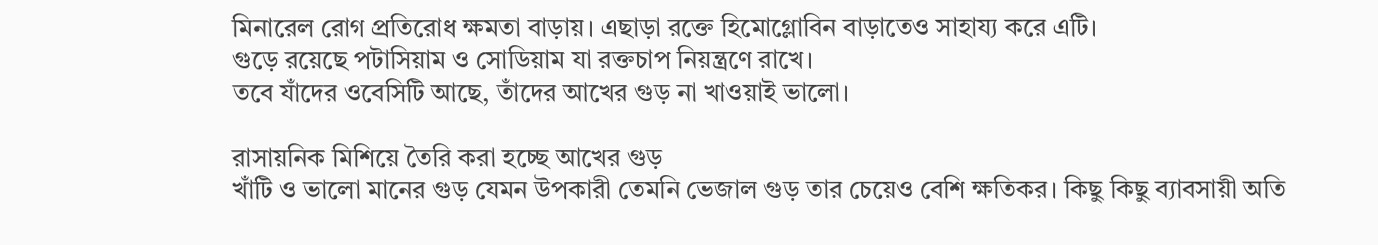মিনারেল রোগ প্রতিরোধ ক্ষমতা বাড়ায়। এছাড়া রক্তে হিমোগ্লোবিন বাড়াতেও সাহায্য করে এটি।
গুড়ে রয়েছে পটাসিয়াম ও সোডিয়াম যা রক্তচাপ নিয়ন্ত্রণে রাখে।
তবে যাঁদের ওবেসিটি আছে, তাঁদের আখের গুড় না খাওয়াই ভালো।

রাসায়নিক মিশিয়ে তৈরি করা হচ্ছে আখের গুড়
খাঁটি ও ভালো মানের গুড় যেমন উপকারী তেমনি ভেজাল গুড় তার চেয়েও বেশি ক্ষতিকর। কিছু কিছু ব্যাবসায়ী অতি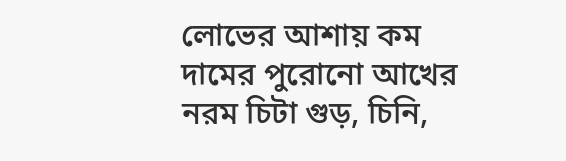লোভের আশায় কম দামের পুরোনো আখের নরম চিটা গুড়, চিনি,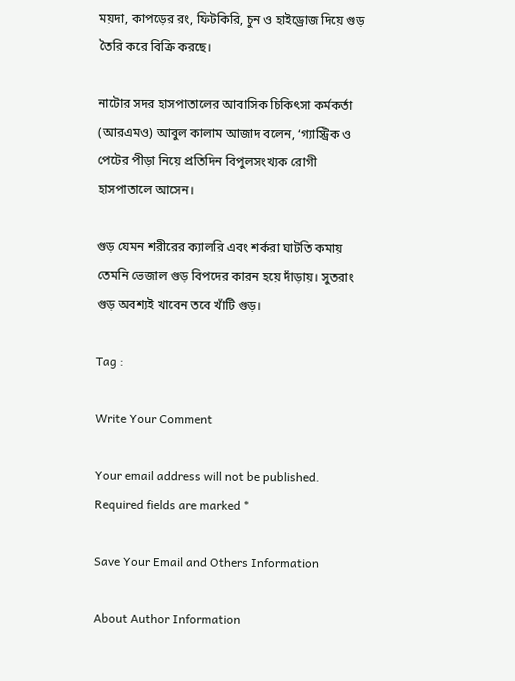ময়দা, কাপড়ের রং, ফিটকিরি, চুন ও হাইড্রোজ দিয়ে গুড় তৈরি করে বিক্রি করছে।

নাটোর সদর হাসপাতালের আবাসিক চিকিৎসা কর্মকর্তা (আরএমও) আবুল কালাম আজাদ বলেন, ‘গ্যাস্ট্রিক ও পেটের পীড়া নিয়ে প্রতিদিন বিপুলসংখ্যক রোগী হাসপাতালে আসেন।

গুড় যেমন শরীরের ক্যালরি এবং শর্করা ঘাটতি কমায় তেমনি ভেজাল গুড় বিপদের কারন হয়ে দাঁড়ায়। সুতরাং গুড় অবশ্যই খাবেন তবে খাঁটি গুড়।

Tag :

Write Your Comment

Your email address will not be published. Required fields are marked *

Save Your Email and Others Information

About Author Information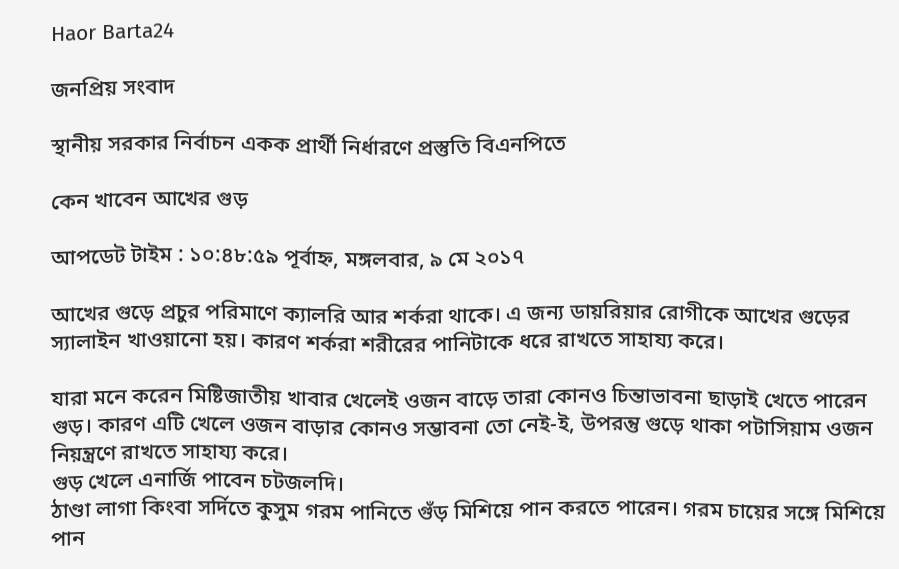Haor Barta24

জনপ্রিয় সংবাদ

স্থানীয় সরকার নির্বাচন একক প্রার্থী নির্ধারণে প্রস্তুতি বিএনপিতে

কেন খাবেন আখের গুড়

আপডেট টাইম : ১০:৪৮:৫৯ পূর্বাহ্ন, মঙ্গলবার, ৯ মে ২০১৭

আখের গুড়ে প্রচুর পরিমাণে ক্যালরি আর শর্করা থাকে। এ জন্য ডায়রিয়ার রোগীকে আখের গুড়ের স্যালাইন খাওয়ানো হয়। কারণ শর্করা শরীরের পানিটাকে ধরে রাখতে সাহায্য করে।

যারা মনে করেন মিষ্টিজাতীয় খাবার খেলেই ওজন বাড়ে তারা কোনও চিন্তাভাবনা ছাড়াই খেতে পারেন গুড়। কারণ এটি খেলে ওজন বাড়ার কোনও সম্ভাবনা তো নেই-ই, উপরন্তু গুড়ে থাকা পটাসিয়াম ওজন নিয়ন্ত্রণে রাখতে সাহায্য করে।
গুড় খেলে এনার্জি পাবেন চটজলদি।
ঠাণ্ডা লাগা কিংবা সর্দিতে কুসুম গরম পানিতে গুঁড় মিশিয়ে পান করতে পারেন। গরম চায়ের সঙ্গে মিশিয়ে পান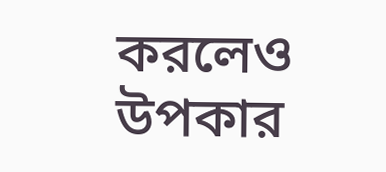করলেও উপকার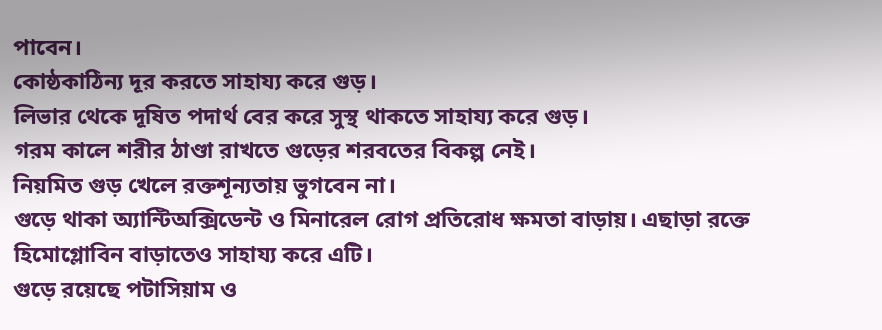পাবেন।
কোষ্ঠকাঠিন্য দূর করতে সাহায্য করে গুড়।
লিভার থেকে দূষিত পদার্থ বের করে সুস্থ থাকতে সাহায্য করে গুড়।
গরম কালে শরীর ঠাণ্ডা রাখতে গুড়ের শরবতের বিকল্প নেই।
নিয়মিত গুড় খেলে রক্তশূন্যতায় ভুগবেন না।
গুড়ে থাকা অ্যান্টিঅক্সিডেন্ট ও মিনারেল রোগ প্রতিরোধ ক্ষমতা বাড়ায়। এছাড়া রক্তে হিমোগ্লোবিন বাড়াতেও সাহায্য করে এটি।
গুড়ে রয়েছে পটাসিয়াম ও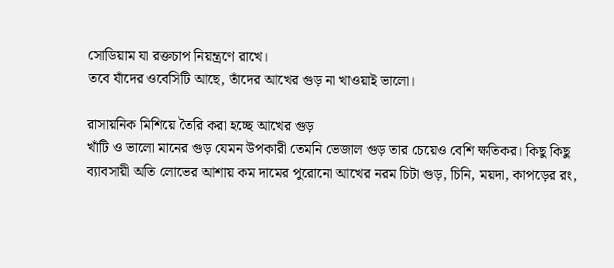সোডিয়াম যা রক্তচাপ নিয়ন্ত্রণে রাখে।
তবে যাঁদের ওবেসিটি আছে, তাঁদের আখের গুড় না খাওয়াই ভালো।

রাসায়নিক মিশিয়ে তৈরি করা হচ্ছে আখের গুড়
খাঁটি ও ভালো মানের গুড় যেমন উপকারী তেমনি ভেজাল গুড় তার চেয়েও বেশি ক্ষতিকর। কিছু কিছু ব্যাবসায়ী অতি লোভের আশায় কম দামের পুরোনো আখের নরম চিটা গুড়, চিনি, ময়দা, কাপড়ের রং,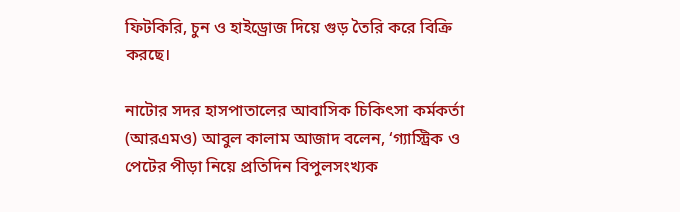ফিটকিরি, চুন ও হাইড্রোজ দিয়ে গুড় তৈরি করে বিক্রি করছে।

নাটোর সদর হাসপাতালের আবাসিক চিকিৎসা কর্মকর্তা (আরএমও) আবুল কালাম আজাদ বলেন, ‘গ্যাস্ট্রিক ও পেটের পীড়া নিয়ে প্রতিদিন বিপুলসংখ্যক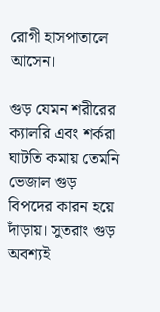রোগী হাসপাতালে আসেন।

গুড় যেমন শরীরের ক্যালরি এবং শর্করা ঘাটতি কমায় তেমনি ভেজাল গুড় বিপদের কারন হয়ে দাঁড়ায়। সুতরাং গুড় অবশ্যই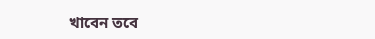খাবেন তবে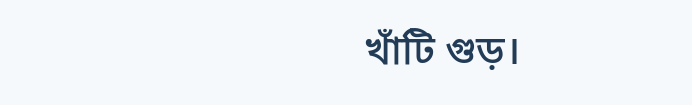খাঁটি গুড়।